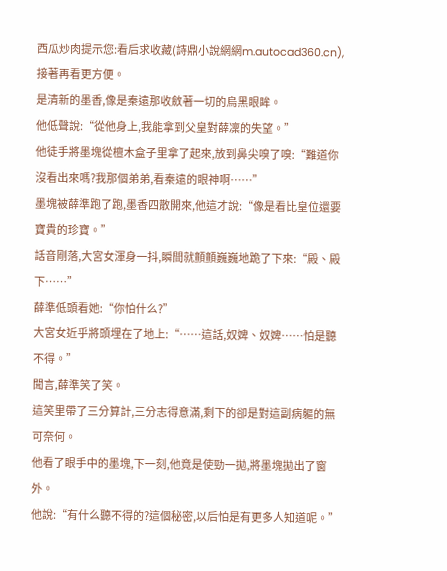西瓜炒肉提示您:看后求收藏(詩鼎小說網網m.autocad360.cn),接著再看更方便。
是清新的墨香,像是秦遠那收斂著一切的烏黑眼眸。
他低聲說:“從他身上,我能拿到父皇對薛凜的失望。”
他徒手將墨塊從檀木盒子里拿了起來,放到鼻尖嗅了嗅:“難道你沒看出來嗎?我那個弟弟,看秦遠的眼神啊……”
墨塊被薛準跑了跑,墨香四散開來,他這才說:“像是看比皇位還要寶貴的珍寶。”
話音剛落,大宮女渾身一抖,瞬間就顫顫巍巍地跪了下來:“殿、殿下……”
薛準低頭看她:“你怕什么?”
大宮女近乎將頭埋在了地上:“……這話,奴婢、奴婢……怕是聽不得。”
聞言,薛準笑了笑。
這笑里帶了三分算計,三分志得意滿,剩下的卻是對這副病軀的無可奈何。
他看了眼手中的墨塊,下一刻,他竟是使勁一拋,將墨塊拋出了窗外。
他說:“有什么聽不得的?這個秘密,以后怕是有更多人知道呢。”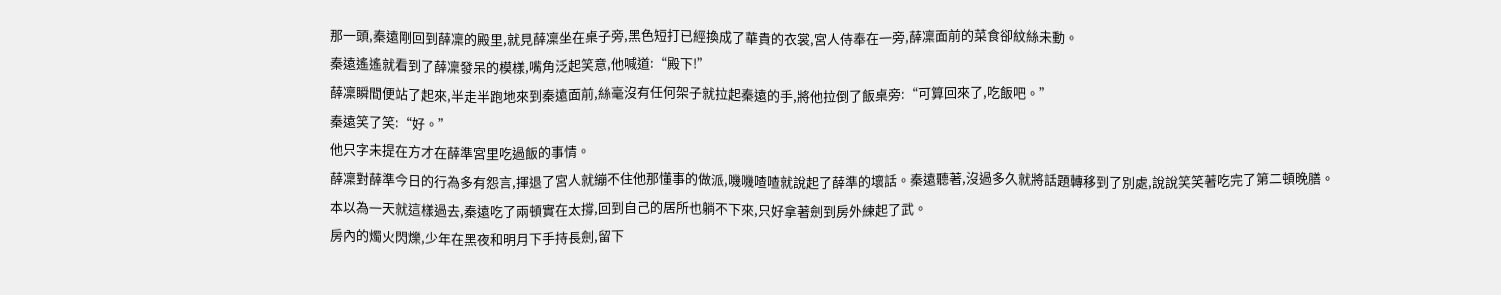那一頭,秦遠剛回到薛凜的殿里,就見薛凜坐在桌子旁,黑色短打已經換成了華貴的衣裳,宮人侍奉在一旁,薛凜面前的菜食卻紋絲未動。
秦遠遙遙就看到了薛凜發呆的模樣,嘴角泛起笑意,他喊道:“殿下!”
薛凜瞬間便站了起來,半走半跑地來到秦遠面前,絲毫沒有任何架子就拉起秦遠的手,將他拉倒了飯桌旁:“可算回來了,吃飯吧。”
秦遠笑了笑:“好。”
他只字未提在方才在薛準宮里吃過飯的事情。
薛凜對薛準今日的行為多有怨言,揮退了宮人就繃不住他那懂事的做派,嘰嘰喳喳就說起了薛準的壞話。秦遠聽著,沒過多久就將話題轉移到了別處,說說笑笑著吃完了第二頓晚膳。
本以為一天就這樣過去,秦遠吃了兩頓實在太撐,回到自己的居所也躺不下來,只好拿著劍到房外練起了武。
房內的燭火閃爍,少年在黑夜和明月下手持長劍,留下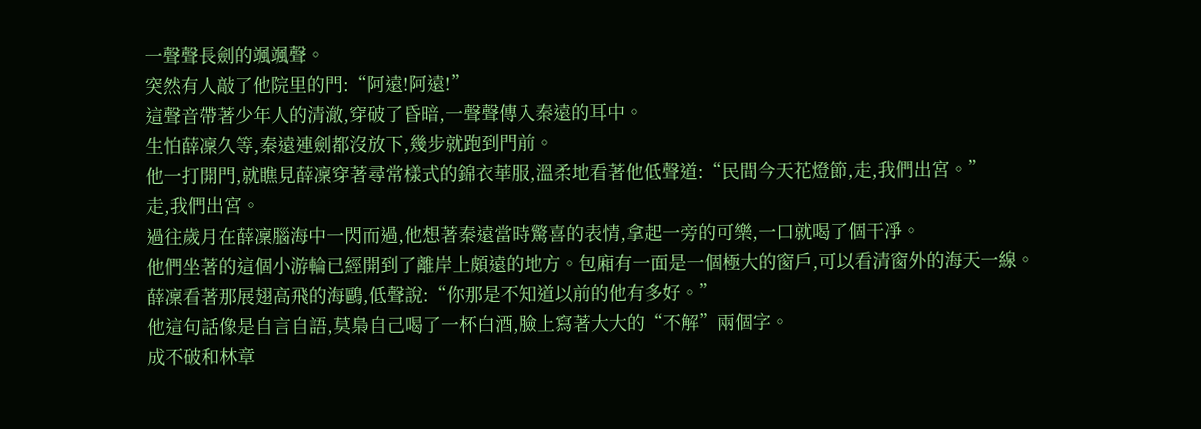一聲聲長劍的颯颯聲。
突然有人敲了他院里的門:“阿遠!阿遠!”
這聲音帶著少年人的清澈,穿破了昏暗,一聲聲傳入秦遠的耳中。
生怕薛凜久等,秦遠連劍都沒放下,幾步就跑到門前。
他一打開門,就瞧見薛凜穿著尋常樣式的錦衣華服,溫柔地看著他低聲道:“民間今天花燈節,走,我們出宮。”
走,我們出宮。
過往歲月在薛凜腦海中一閃而過,他想著秦遠當時驚喜的表情,拿起一旁的可樂,一口就喝了個干凈。
他們坐著的這個小游輪已經開到了離岸上頗遠的地方。包廂有一面是一個極大的窗戶,可以看清窗外的海天一線。薛凜看著那展翅高飛的海鷗,低聲說:“你那是不知道以前的他有多好。”
他這句話像是自言自語,莫梟自己喝了一杯白酒,臉上寫著大大的“不解”兩個字。
成不破和林章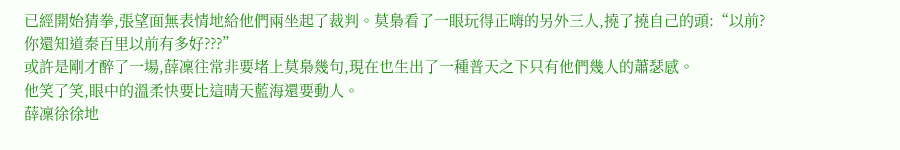已經開始猜拳,張望面無表情地給他們兩坐起了裁判。莫梟看了一眼玩得正嗨的另外三人,撓了撓自己的頭:“以前?你還知道秦百里以前有多好???”
或許是剛才醉了一場,薛凜往常非要堵上莫梟幾句,現在也生出了一種普天之下只有他們幾人的蕭瑟感。
他笑了笑,眼中的溫柔快要比這晴天藍海還要動人。
薛凜徐徐地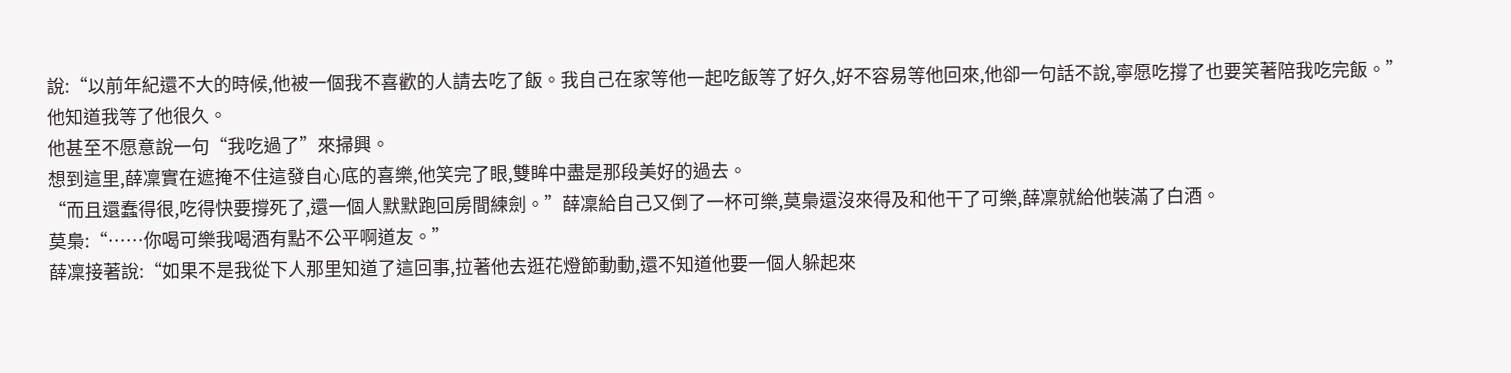說:“以前年紀還不大的時候,他被一個我不喜歡的人請去吃了飯。我自己在家等他一起吃飯等了好久,好不容易等他回來,他卻一句話不說,寧愿吃撐了也要笑著陪我吃完飯。”
他知道我等了他很久。
他甚至不愿意說一句“我吃過了”來掃興。
想到這里,薛凜實在遮掩不住這發自心底的喜樂,他笑完了眼,雙眸中盡是那段美好的過去。
“而且還蠢得很,吃得快要撐死了,還一個人默默跑回房間練劍。”薛凜給自己又倒了一杯可樂,莫梟還沒來得及和他干了可樂,薛凜就給他裝滿了白酒。
莫梟:“……你喝可樂我喝酒有點不公平啊道友。”
薛凜接著說:“如果不是我從下人那里知道了這回事,拉著他去逛花燈節動動,還不知道他要一個人躲起來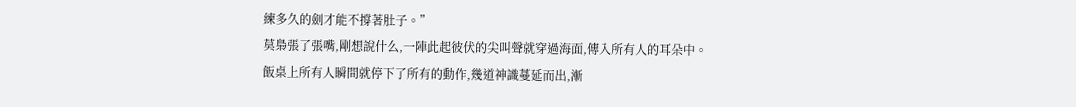練多久的劍才能不撐著肚子。”
莫梟張了張嘴,剛想說什么,一陣此起彼伏的尖叫聲就穿過海面,傳入所有人的耳朵中。
飯桌上所有人瞬間就停下了所有的動作,幾道神識蔓延而出,漸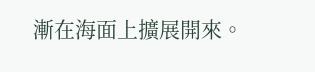漸在海面上擴展開來。